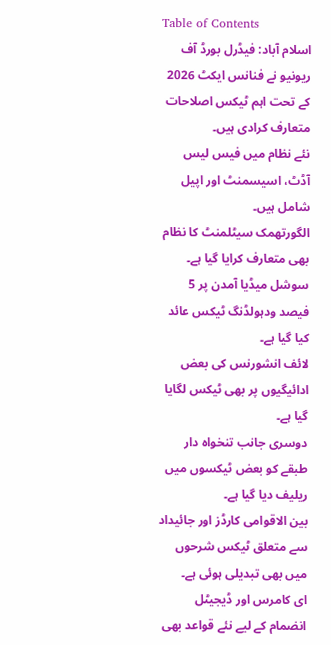Table of Contents
اسلام آباد: فیڈرل بورڈ آف ریونیو نے فنانس ایکٹ 2026 کے تحت اہم ٹیکس اصلاحات متعارف کرادی ہیں۔
نئے نظام میں فیس لیس آڈٹ، اسیسمنٹ اور اپیل شامل ہیں۔
الگورتھمک سیٹلمنٹ کا نظام بھی متعارف کرایا گیا ہے۔
سوشل میڈیا آمدن پر 5 فیصد ودہولڈنگ ٹیکس عائد کیا گیا ہے۔
لائف انشورنس کی بعض ادائیگیوں پر بھی ٹیکس لگایا گیا ہے۔
دوسری جانب تنخواہ دار طبقے کو بعض ٹیکسوں میں ریلیف دیا گیا ہے۔
بین الاقوامی کارڈز اور جائیداد سے متعلق ٹیکس شرحوں میں بھی تبدیلی ہوئی ہے۔
ای کامرس اور ڈیجیٹل انضمام کے لیے نئے قواعد بھی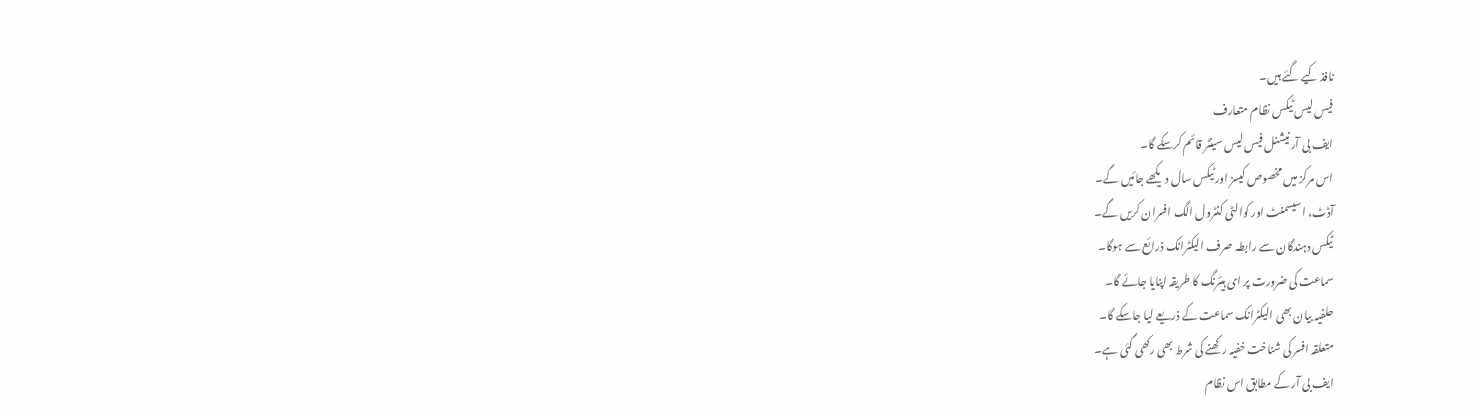نافذ کیے گئے ہیں۔
فیس لیس ٹیکس نظام متعارف
ایف بی آر نیشنل فیس لیس سینٹر قائم کرسکے گا۔
اس مرکز میں مخصوص کیسز اور ٹیکس سال دیکھے جائیں گے۔
آڈٹ، اسیسمنٹ اور کوالٹی کنٹرول الگ افسران کریں گے۔
ٹیکس دہندگان سے رابطہ صرف الیکٹرانک ذرائع سے ہوگا۔
سماعت کی ضرورت پر ای ہیئرنگ کا طریقہ اپنایا جائے گا۔
حلفیہ بیان بھی الیکٹرانک سماعت کے ذریعے لیا جاسکے گا۔
متعلقہ افسر کی شناخت خفیہ رکھنے کی شرط بھی رکھی گئی ہے۔
ایف بی آر کے مطابق اس نظام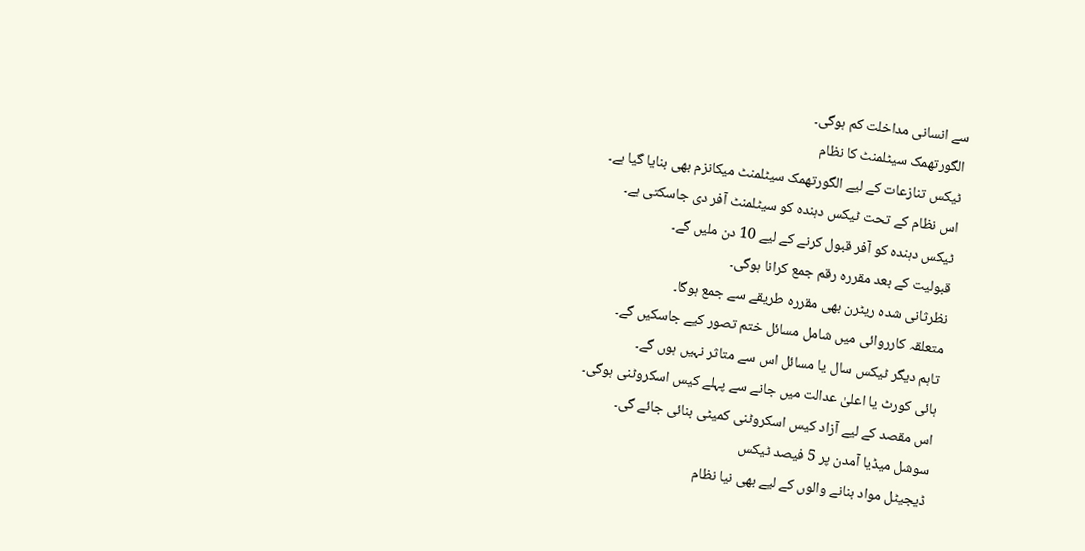سے انسانی مداخلت کم ہوگی۔
الگورتھمک سیٹلمنٹ کا نظام
ٹیکس تنازعات کے لیے الگورتھمک سیٹلمنٹ میکانزم بھی بنایا گیا ہے۔
اس نظام کے تحت ٹیکس دہندہ کو سیٹلمنٹ آفر دی جاسکتی ہے۔
ٹیکس دہندہ کو آفر قبول کرنے کے لیے 10 دن ملیں گے۔
قبولیت کے بعد مقررہ رقم جمع کرانا ہوگی۔
نظرثانی شدہ ریٹرن بھی مقررہ طریقے سے جمع ہوگا۔
متعلقہ کارروائی میں شامل مسائل ختم تصور کیے جاسکیں گے۔
تاہم دیگر ٹیکس سال یا مسائل اس سے متاثر نہیں ہوں گے۔
ہائی کورٹ یا اعلیٰ عدالت میں جانے سے پہلے کیس اسکروٹنی ہوگی۔
اس مقصد کے لیے آزاد کیس اسکروٹنی کمیٹی بنائی جائے گی۔
سوشل میڈیا آمدن پر 5 فیصد ٹیکس
ڈیجیٹل مواد بنانے والوں کے لیے بھی نیا نظام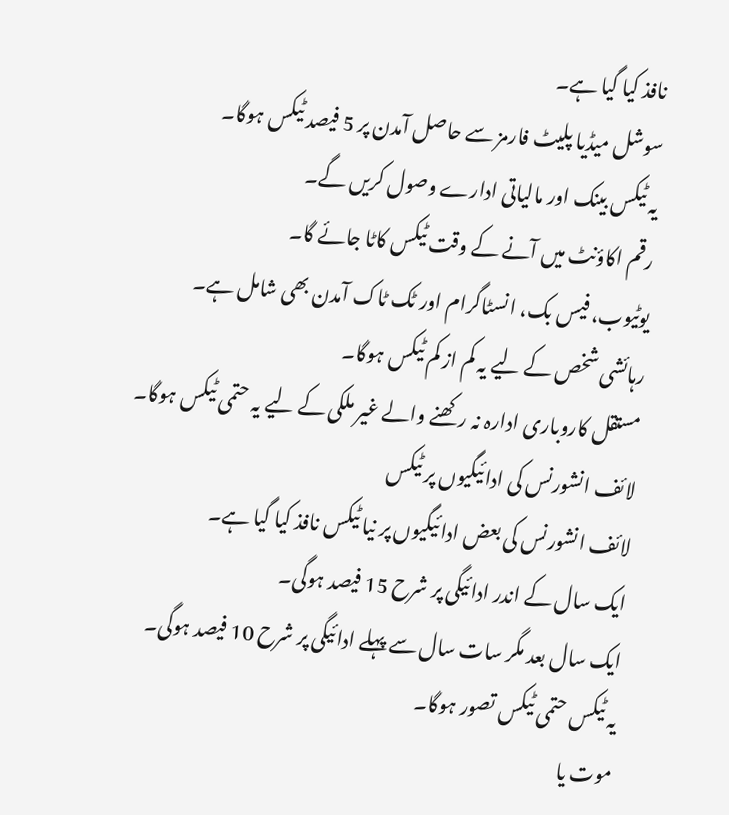نافذ کیا گیا ہے۔
سوشل میڈیا پلیٹ فارمز سے حاصل آمدن پر 5 فیصد ٹیکس ہوگا۔
یہ ٹیکس بینک اور مالیاتی ادارے وصول کریں گے۔
رقم اکاؤنٹ میں آنے کے وقت ٹیکس کاٹا جائے گا۔
یوٹیوب، فیس بک، انسٹاگرام اور ٹک ٹاک آمدن بھی شامل ہے۔
رہائشی شخص کے لیے یہ کم از کم ٹیکس ہوگا۔
مستقل کاروباری ادارہ نہ رکھنے والے غیر ملکی کے لیے یہ حتمی ٹیکس ہوگا۔
لائف انشورنس کی ادائیگیوں پر ٹیکس
لائف انشورنس کی بعض ادائیگیوں پر نیا ٹیکس نافذ کیا گیا ہے۔
ایک سال کے اندر ادائیگی پر شرح 15 فیصد ہوگی۔
ایک سال بعد مگر سات سال سے پہلے ادائیگی پر شرح 10 فیصد ہوگی۔
یہ ٹیکس حتمی ٹیکس تصور ہوگا۔
موت یا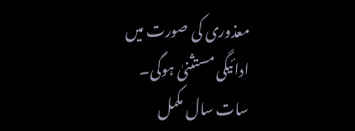معذوری کی صورت میں ادائیگی مستثنیٰ ہوگی۔
سات سال مکمل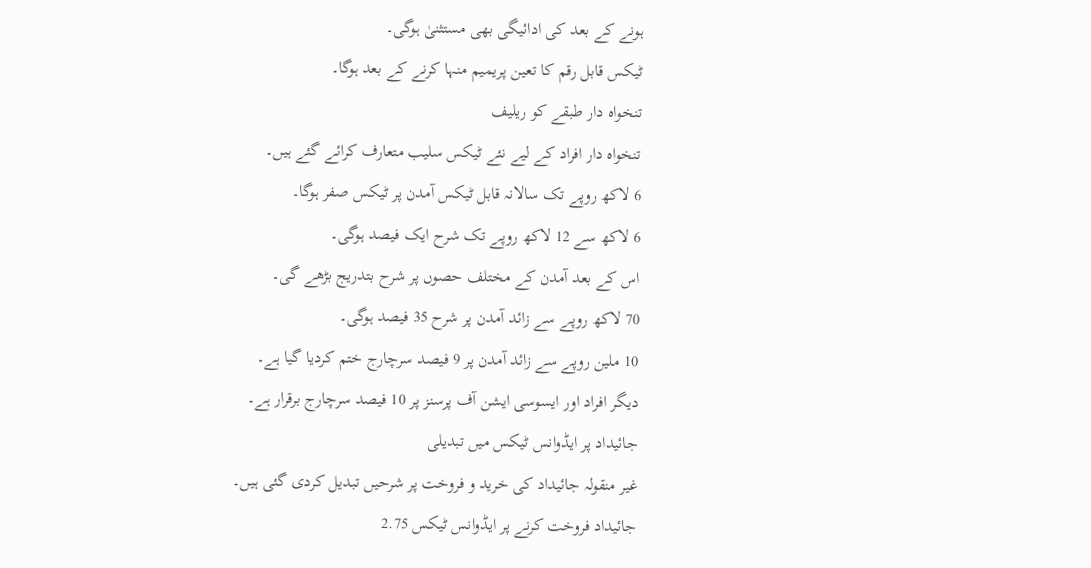ہونے کے بعد کی ادائیگی بھی مستثنیٰ ہوگی۔
ٹیکس قابل رقم کا تعین پریمیم منہا کرنے کے بعد ہوگا۔
تنخواہ دار طبقے کو ریلیف
تنخواہ دار افراد کے لیے نئے ٹیکس سلیب متعارف کرائے گئے ہیں۔
6 لاکھ روپے تک سالانہ قابل ٹیکس آمدن پر ٹیکس صفر ہوگا۔
6 لاکھ سے 12 لاکھ روپے تک شرح ایک فیصد ہوگی۔
اس کے بعد آمدن کے مختلف حصوں پر شرح بتدریج بڑھے گی۔
70 لاکھ روپے سے زائد آمدن پر شرح 35 فیصد ہوگی۔
10 ملین روپے سے زائد آمدن پر 9 فیصد سرچارج ختم کردیا گیا ہے۔
دیگر افراد اور ایسوسی ایشن آف پرسنز پر 10 فیصد سرچارج برقرار ہے۔
جائیداد پر ایڈوانس ٹیکس میں تبدیلی
غیر منقولہ جائیداد کی خرید و فروخت پر شرحیں تبدیل کردی گئی ہیں۔
جائیداد فروخت کرنے پر ایڈوانس ٹیکس 2.75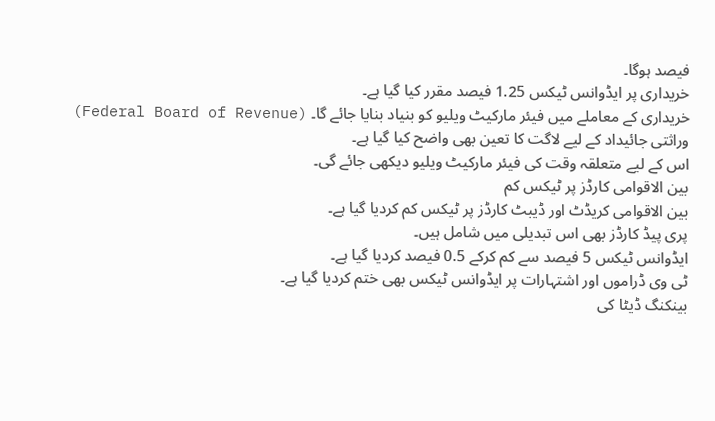فیصد ہوگا۔
خریداری پر ایڈوانس ٹیکس 1.25 فیصد مقرر کیا گیا ہے۔
خریداری کے معاملے میں فیئر مارکیٹ ویلیو کو بنیاد بنایا جائے گا۔ (Federal Board of Revenue)
وراثتی جائیداد کے لیے لاگت کا تعین بھی واضح کیا گیا ہے۔
اس کے لیے متعلقہ وقت کی فیئر مارکیٹ ویلیو دیکھی جائے گی۔
بین الاقوامی کارڈز پر ٹیکس کم
بین الاقوامی کریڈٹ اور ڈیبٹ کارڈز پر ٹیکس کم کردیا گیا ہے۔
پری پیڈ کارڈز بھی اس تبدیلی میں شامل ہیں۔
ایڈوانس ٹیکس 5 فیصد سے کم کرکے 0.5 فیصد کردیا گیا ہے۔
ٹی وی ڈراموں اور اشتہارات پر ایڈوانس ٹیکس بھی ختم کردیا گیا ہے۔
بینکنگ ڈیٹا کی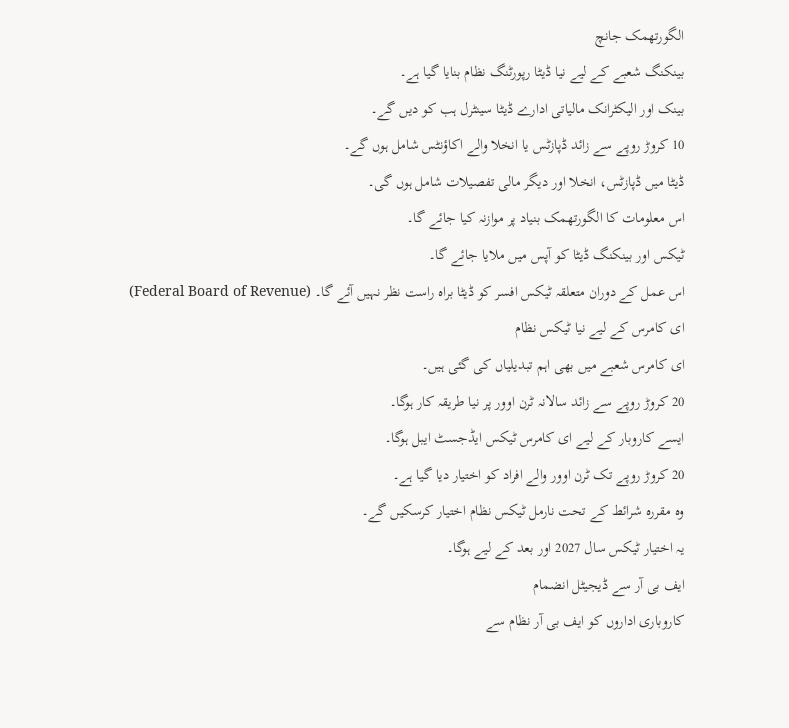الگورتھمک جانچ
بینکنگ شعبے کے لیے نیا ڈیٹا رپورٹنگ نظام بنایا گیا ہے۔
بینک اور الیکٹرانک مالیاتی ادارے ڈیٹا سینٹرل ہب کو دیں گے۔
10 کروڑ روپے سے زائد ڈپازٹس یا انخلا والے اکاؤنٹس شامل ہوں گے۔
ڈیٹا میں ڈپازٹس، انخلا اور دیگر مالی تفصیلات شامل ہوں گی۔
اس معلومات کا الگورتھمک بنیاد پر موازنہ کیا جائے گا۔
ٹیکس اور بینکنگ ڈیٹا کو آپس میں ملایا جائے گا۔
اس عمل کے دوران متعلقہ ٹیکس افسر کو ڈیٹا براہ راست نظر نہیں آئے گا۔ (Federal Board of Revenue)
ای کامرس کے لیے نیا ٹیکس نظام
ای کامرس شعبے میں بھی اہم تبدیلیاں کی گئی ہیں۔
20 کروڑ روپے سے زائد سالانہ ٹرن اوور پر نیا طریقہ کار ہوگا۔
ایسے کاروبار کے لیے ای کامرس ٹیکس ایڈجسٹ ایبل ہوگا۔
20 کروڑ روپے تک ٹرن اوور والے افراد کو اختیار دیا گیا ہے۔
وہ مقررہ شرائط کے تحت نارمل ٹیکس نظام اختیار کرسکیں گے۔
یہ اختیار ٹیکس سال 2027 اور بعد کے لیے ہوگا۔
ایف بی آر سے ڈیجیٹل انضمام
کاروباری اداروں کو ایف بی آر نظام سے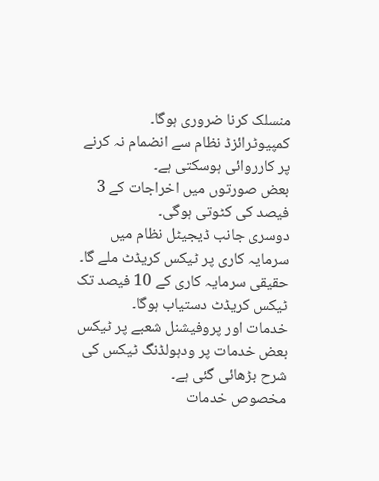منسلک کرنا ضروری ہوگا۔
کمپیوٹرائزڈ نظام سے انضمام نہ کرنے پر کارروائی ہوسکتی ہے۔
بعض صورتوں میں اخراجات کے 3 فیصد کی کٹوتی ہوگی۔
دوسری جانب ڈیجیٹل نظام میں سرمایہ کاری پر ٹیکس کریڈٹ ملے گا۔
حقیقی سرمایہ کاری کے 10 فیصد تک ٹیکس کریڈٹ دستیاب ہوگا۔
خدمات اور پروفیشنل شعبے پر ٹیکس
بعض خدمات پر ودہولڈنگ ٹیکس کی شرح بڑھائی گئی ہے۔
مخصوص خدمات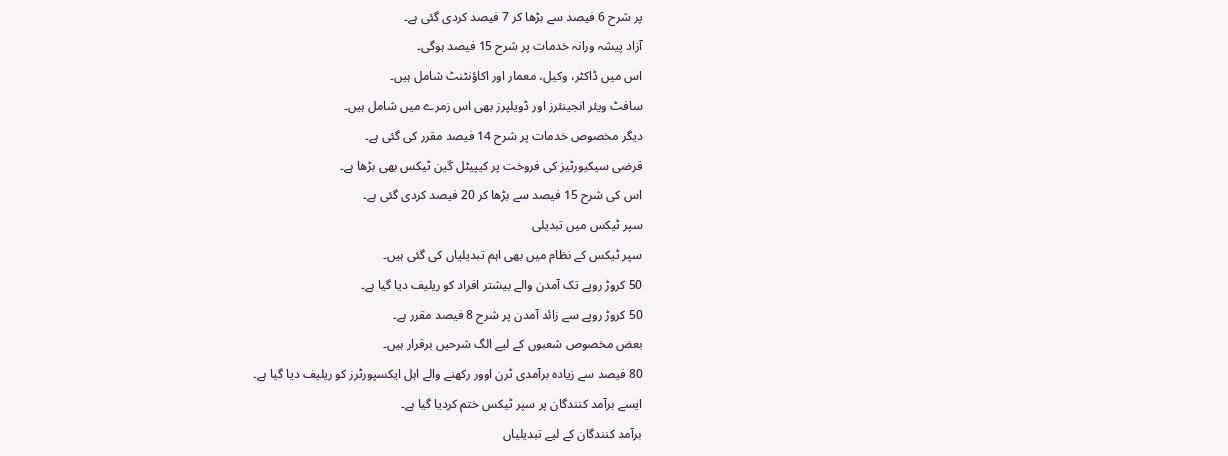پر شرح 6 فیصد سے بڑھا کر 7 فیصد کردی گئی ہے۔
آزاد پیشہ ورانہ خدمات پر شرح 15 فیصد ہوگی۔
اس میں ڈاکٹر، وکیل، معمار اور اکاؤنٹنٹ شامل ہیں۔
سافٹ ویئر انجینئرز اور ڈویلپرز بھی اس زمرے میں شامل ہیں۔
دیگر مخصوص خدمات پر شرح 14 فیصد مقرر کی گئی ہے۔
قرضی سیکیورٹیز کی فروخت پر کیپیٹل گین ٹیکس بھی بڑھا ہے۔
اس کی شرح 15 فیصد سے بڑھا کر 20 فیصد کردی گئی ہے۔
سپر ٹیکس میں تبدیلی
سپر ٹیکس کے نظام میں بھی اہم تبدیلیاں کی گئی ہیں۔
50 کروڑ روپے تک آمدن والے بیشتر افراد کو ریلیف دیا گیا ہے۔
50 کروڑ روپے سے زائد آمدن پر شرح 8 فیصد مقرر ہے۔
بعض مخصوص شعبوں کے لیے الگ شرحیں برقرار ہیں۔
80 فیصد سے زیادہ برآمدی ٹرن اوور رکھنے والے اہل ایکسپورٹرز کو ریلیف دیا گیا ہے۔
ایسے برآمد کنندگان پر سپر ٹیکس ختم کردیا گیا ہے۔
برآمد کنندگان کے لیے تبدیلیاں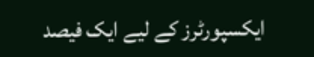ایکسپورٹرز کے لیے ایک فیصد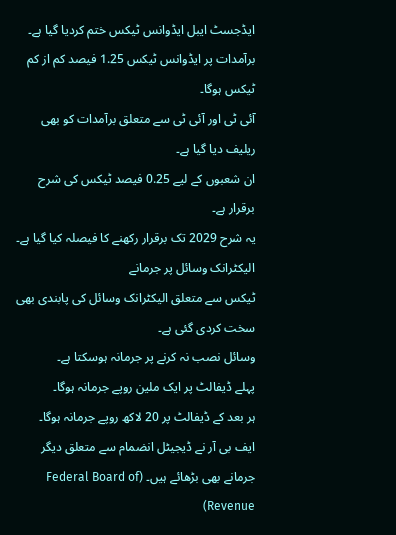ایڈجسٹ ایبل ایڈوانس ٹیکس ختم کردیا گیا ہے۔
برآمدات پر ایڈوانس ٹیکس 1.25 فیصد کم از کم ٹیکس ہوگا۔
آئی ٹی اور آئی ٹی سے متعلق برآمدات کو بھی ریلیف دیا گیا ہے۔
ان شعبوں کے لیے 0.25 فیصد ٹیکس کی شرح برقرار ہے۔
یہ شرح 2029 تک برقرار رکھنے کا فیصلہ کیا گیا ہے۔
الیکٹرانک وسائل پر جرمانے
ٹیکس سے متعلق الیکٹرانک وسائل کی پابندی بھی سخت کردی گئی ہے۔
وسائل نصب نہ کرنے پر جرمانہ ہوسکتا ہے۔
پہلے ڈیفالٹ پر ایک ملین روپے جرمانہ ہوگا۔
ہر بعد کے ڈیفالٹ پر 20 لاکھ روپے جرمانہ ہوگا۔
ایف بی آر نے ڈیجیٹل انضمام سے متعلق دیگر جرمانے بھی بڑھائے ہیں۔ (Federal Board of Revenue)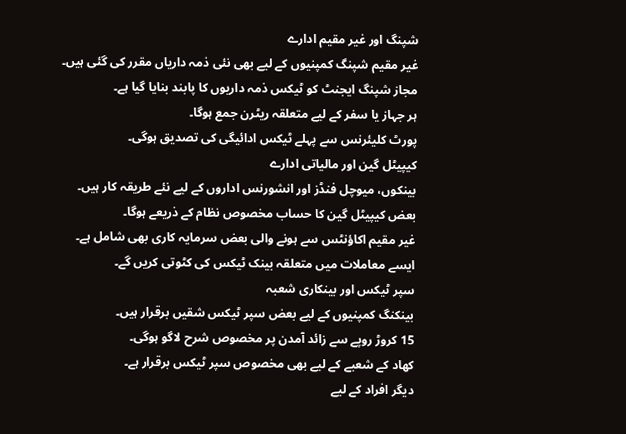شپنگ اور غیر مقیم ادارے
غیر مقیم شپنگ کمپنیوں کے لیے بھی نئی ذمہ داریاں مقرر کی گئی ہیں۔
مجاز شپنگ ایجنٹ کو ٹیکس ذمہ داریوں کا پابند بنایا گیا ہے۔
ہر جہاز یا سفر کے لیے متعلقہ ریٹرن جمع ہوگا۔
پورٹ کلیئرنس سے پہلے ٹیکس ادائیگی کی تصدیق ہوگی۔
کیپیٹل گین اور مالیاتی ادارے
بینکوں، میوچل فنڈز اور انشورنس اداروں کے لیے نئے طریقہ کار ہیں۔
بعض کیپیٹل گین کا حساب مخصوص نظام کے ذریعے ہوگا۔
غیر مقیم اکاؤنٹس سے ہونے والی بعض سرمایہ کاری بھی شامل ہے۔
ایسے معاملات میں متعلقہ بینک ٹیکس کی کٹوتی کریں گے۔
سپر ٹیکس اور بینکاری شعبہ
بینکنگ کمپنیوں کے لیے بعض سپر ٹیکس شقیں برقرار ہیں۔
15 کروڑ روپے سے زائد آمدن پر مخصوص شرح لاگو ہوگی۔
کھاد کے شعبے کے لیے بھی مخصوص سپر ٹیکس برقرار ہے۔
دیگر افراد کے لیے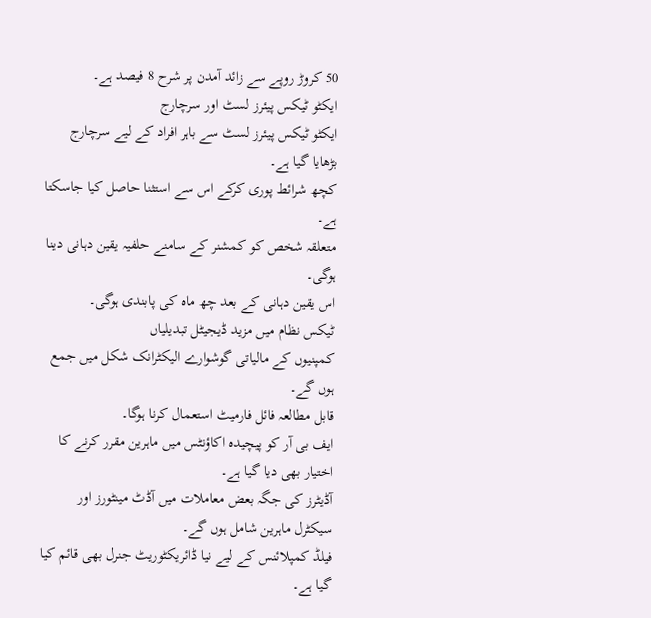50 کروڑ روپے سے زائد آمدن پر شرح 8 فیصد ہے۔
ایکٹو ٹیکس پیئرز لسٹ اور سرچارج
ایکٹو ٹیکس پیئرز لسٹ سے باہر افراد کے لیے سرچارج بڑھایا گیا ہے۔
کچھ شرائط پوری کرکے اس سے استثنا حاصل کیا جاسکتا ہے۔
متعلقہ شخص کو کمشنر کے سامنے حلفیہ یقین دہانی دینا ہوگی۔
اس یقین دہانی کے بعد چھ ماہ کی پابندی ہوگی۔
ٹیکس نظام میں مزید ڈیجیٹل تبدیلیاں
کمپنیوں کے مالیاتی گوشوارے الیکٹرانک شکل میں جمع ہوں گے۔
قابل مطالعہ فائل فارمیٹ استعمال کرنا ہوگا۔
ایف بی آر کو پیچیدہ اکاؤنٹس میں ماہرین مقرر کرنے کا اختیار بھی دیا گیا ہے۔
آڈیٹرز کی جگہ بعض معاملات میں آڈٹ مینٹورز اور سیکٹرل ماہرین شامل ہوں گے۔
فیلڈ کمپلائنس کے لیے نیا ڈائریکٹوریٹ جنرل بھی قائم کیا گیا ہے۔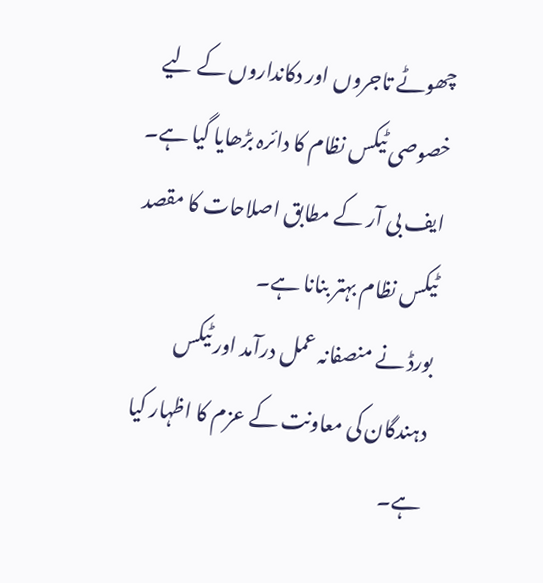چھوٹے تاجروں اور دکانداروں کے لیے خصوصی ٹیکس نظام کا دائرہ بڑھایا گیا ہے۔
ایف بی آر کے مطابق اصلاحات کا مقصد ٹیکس نظام بہتر بنانا ہے۔
بورڈ نے منصفانہ عمل درآمد اور ٹیکس دہندگان کی معاونت کے عزم کا اظہار کیا ہے۔